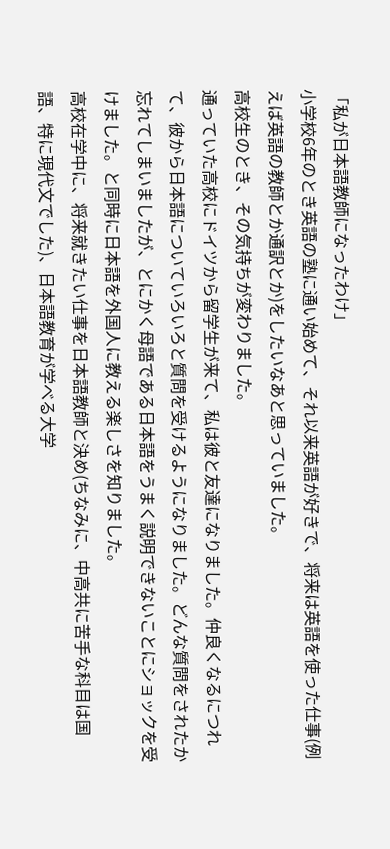「私が日本語教師になったわけ」
小学校6年のとき英語の塾に通い始めて、それ以来英語が好きで、将来は英語を使った仕事(例えば英語の教師とか通訳とか)をしたいなあと思っていました。
高校生のとき、その気持ちが変わりました。
通っていた高校にドイツから留学生が来て、私は彼と友達になりました。仲良くなるにつれて、彼から日本語についていろいろと質問を受けるようになりました。どんな質問をされたか忘れてしまいましたが、とにかく母語である日本語をうまく説明できないことにショックを受けました。と同時に日本語を外国人に教える楽しさを知りました。
高校在学中に、将来就きたい仕事を日本語教師と決め(ちなみに、中高共に苦手な科目は国語、特に現代文でした)、日本語教育が学べる大学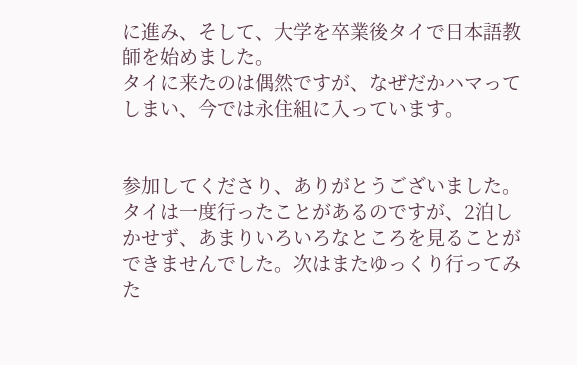に進み、そして、大学を卒業後タイで日本語教師を始めました。
タイに来たのは偶然ですが、なぜだかハマってしまい、今では永住組に入っています。


参加してくださり、ありがとうございました。
タイは一度行ったことがあるのですが、2泊しかせず、あまりいろいろなところを見ることができませんでした。次はまたゆっくり行ってみた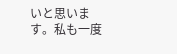いと思います。私も一度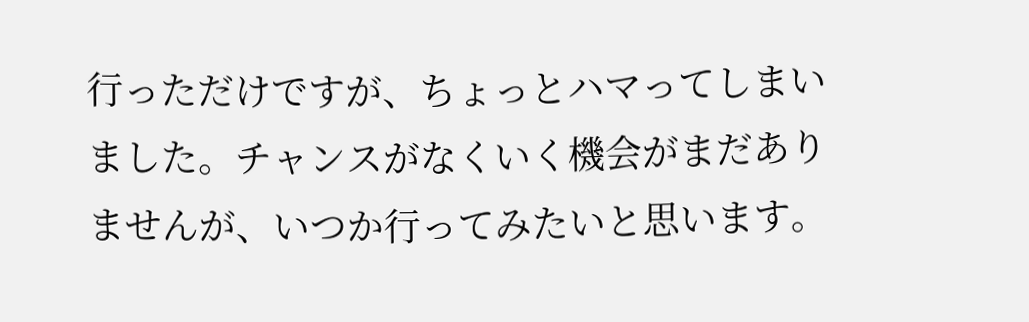行っただけですが、ちょっとハマってしまいました。チャンスがなくいく機会がまだありませんが、いつか行ってみたいと思います。